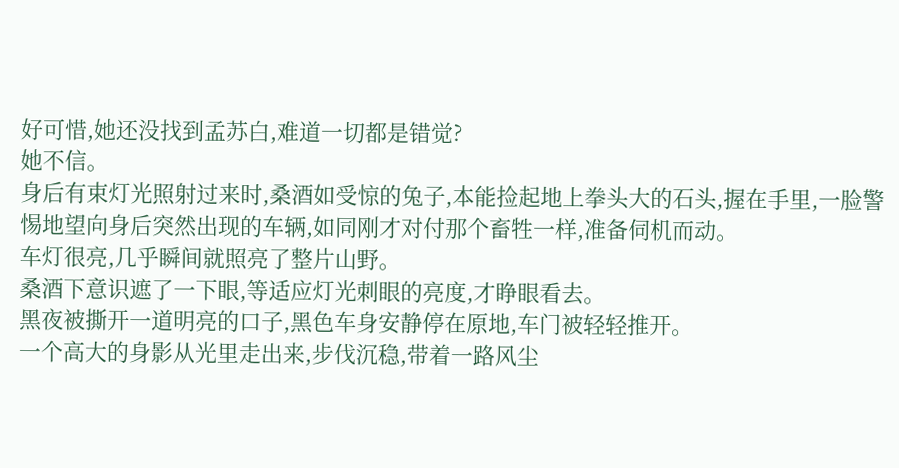好可惜,她还没找到孟苏白,难道一切都是错觉?
她不信。
身后有束灯光照射过来时,桑酒如受惊的兔子,本能捡起地上拳头大的石头,握在手里,一脸警惕地望向身后突然出现的车辆,如同刚才对付那个畜牲一样,准备伺机而动。
车灯很亮,几乎瞬间就照亮了整片山野。
桑酒下意识遮了一下眼,等适应灯光刺眼的亮度,才睁眼看去。
黑夜被撕开一道明亮的口子,黑色车身安静停在原地,车门被轻轻推开。
一个高大的身影从光里走出来,步伐沉稳,带着一路风尘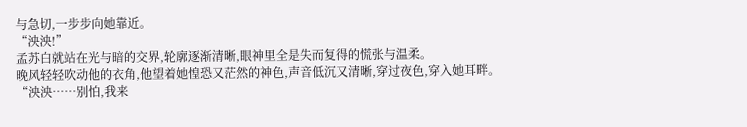与急切,一步步向她靠近。
“泱泱!”
孟苏白就站在光与暗的交界,轮廓逐渐清晰,眼神里全是失而复得的慌张与温柔。
晚风轻轻吹动他的衣角,他望着她惶恐又茫然的神色,声音低沉又清晰,穿过夜色,穿入她耳畔。
“泱泱……别怕,我来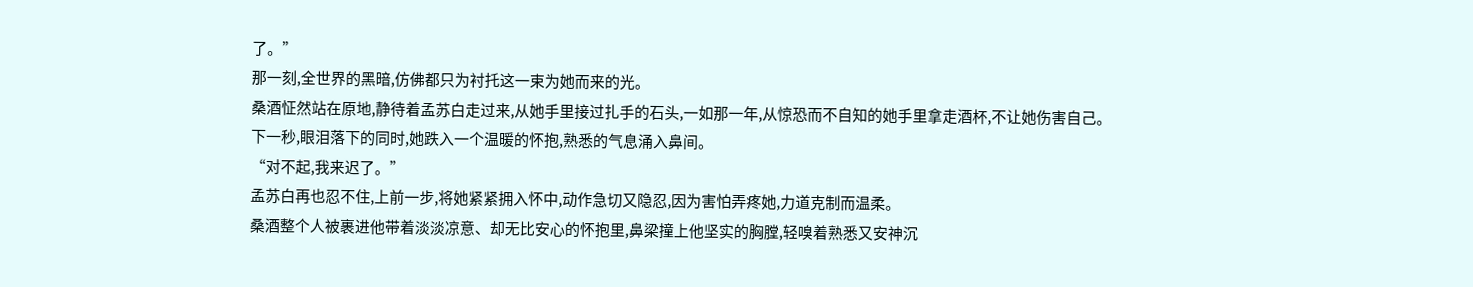了。”
那一刻,全世界的黑暗,仿佛都只为衬托这一束为她而来的光。
桑酒怔然站在原地,静待着孟苏白走过来,从她手里接过扎手的石头,一如那一年,从惊恐而不自知的她手里拿走酒杯,不让她伤害自己。
下一秒,眼泪落下的同时,她跌入一个温暖的怀抱,熟悉的气息涌入鼻间。
“对不起,我来迟了。”
孟苏白再也忍不住,上前一步,将她紧紧拥入怀中,动作急切又隐忍,因为害怕弄疼她,力道克制而温柔。
桑酒整个人被裹进他带着淡淡凉意、却无比安心的怀抱里,鼻梁撞上他坚实的胸膛,轻嗅着熟悉又安神沉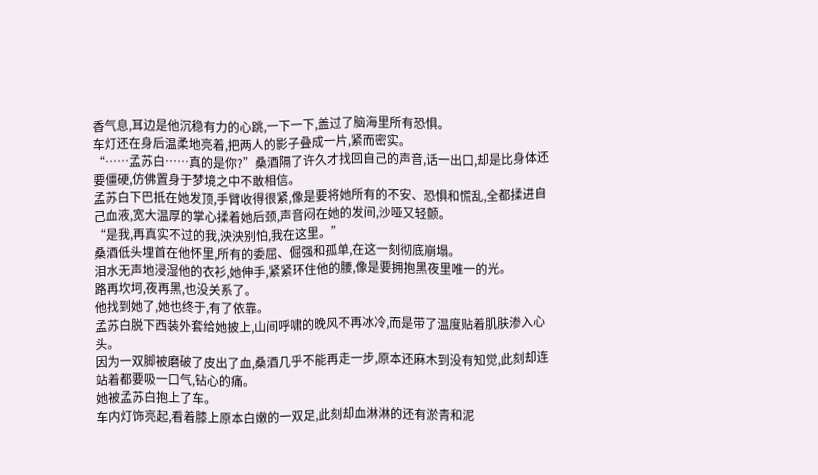香气息,耳边是他沉稳有力的心跳,一下一下,盖过了脑海里所有恐惧。
车灯还在身后温柔地亮着,把两人的影子叠成一片,紧而密实。
“……孟苏白……真的是你?”桑酒隔了许久才找回自己的声音,话一出口,却是比身体还要僵硬,仿佛置身于梦境之中不敢相信。
孟苏白下巴抵在她发顶,手臂收得很紧,像是要将她所有的不安、恐惧和慌乱,全都揉进自己血液,宽大温厚的掌心揉着她后颈,声音闷在她的发间,沙哑又轻颤。
“是我,再真实不过的我,泱泱别怕,我在这里。”
桑酒低头埋首在他怀里,所有的委屈、倔强和孤单,在这一刻彻底崩塌。
泪水无声地浸湿他的衣衫,她伸手,紧紧环住他的腰,像是要拥抱黑夜里唯一的光。
路再坎坷,夜再黑,也没关系了。
他找到她了,她也终于,有了依靠。
孟苏白脱下西装外套给她披上,山间呼啸的晚风不再冰冷,而是带了温度贴着肌肤渗入心头。
因为一双脚被磨破了皮出了血,桑酒几乎不能再走一步,原本还麻木到没有知觉,此刻却连站着都要吸一口气,钻心的痛。
她被孟苏白抱上了车。
车内灯饰亮起,看着膝上原本白嫩的一双足,此刻却血淋淋的还有淤青和泥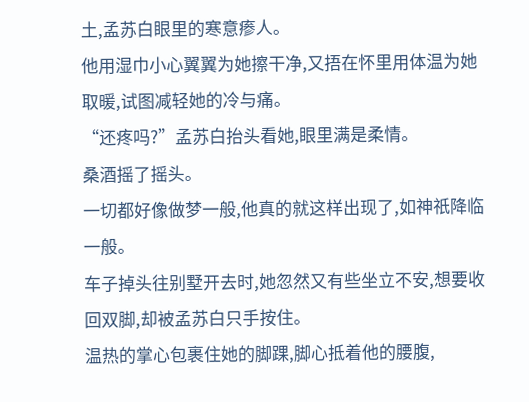土,孟苏白眼里的寒意瘆人。
他用湿巾小心翼翼为她擦干净,又捂在怀里用体温为她取暖,试图减轻她的冷与痛。
“还疼吗?”孟苏白抬头看她,眼里满是柔情。
桑酒摇了摇头。
一切都好像做梦一般,他真的就这样出现了,如神祇降临一般。
车子掉头往别墅开去时,她忽然又有些坐立不安,想要收回双脚,却被孟苏白只手按住。
温热的掌心包裹住她的脚踝,脚心抵着他的腰腹,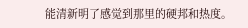能清新明了感觉到那里的硬邦和热度。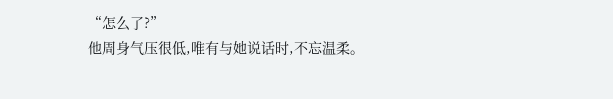“怎么了?”
他周身气压很低,唯有与她说话时,不忘温柔。